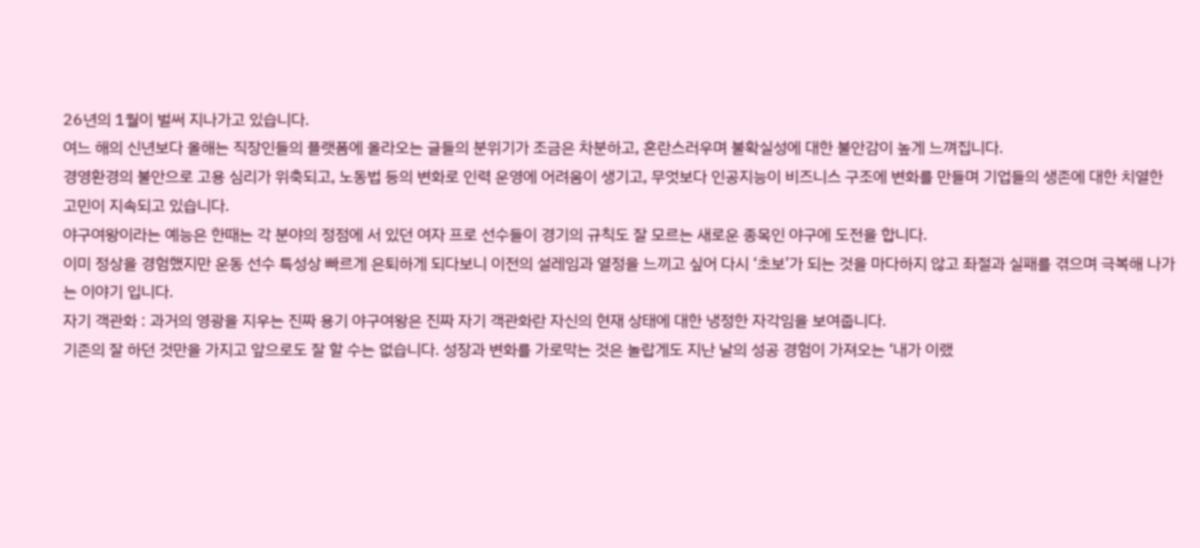26년의 1월이 벌써 지나가고 있습니다.
여느 해의 신년보다 올해는 직장인들의 플랫폼에 올라오는 글들의 분위기가 조금은 차분하고, 혼란스러우며 불확실성에 대한 불안감이 높게 느껴집니다.
경영환경의 불안으로 고용 심리가 위축되고, 노동법 등의 변화로 인력 운영에 어려움이 생기고, 무엇보다 인공지능이 비즈니스 구조에 변화를 만들며 기업들의 생존에 대한 치열한 고민이 지속되고 있습니다.
야구여왕이라는 예능은 한때는 각 분야의 정점에 서 있던 여자 프로 선수들이 경기의 규칙도 잘 모르는 새로운 종목인 야구에 도전을 합니다.
이미 정상을 경험했지만 운동 선수 특성상 빠르게 은퇴하게 되다보니 이전의 설레임과 열정을 느끼고 싶어 다시 ‘초보’가 되는 것을 마다하지 않고 좌절과 실패를 겪으며 극복해 나가는 이야기 입니다.
자기 객관화 : 과거의 영광을 지우는 진짜 용기 야구여왕은 진짜 자기 객관화란 자신의 현재 상태에 대한 냉정한 자각임을 보여줍니다.
기존의 잘 하던 것만을 가지고 앞으로도 잘 할 수는 없습니다. 성장과 변화를 가로막는 것은 놀랍게도 지난 날의 성공 경험이 가져오는 ‘내가 이랬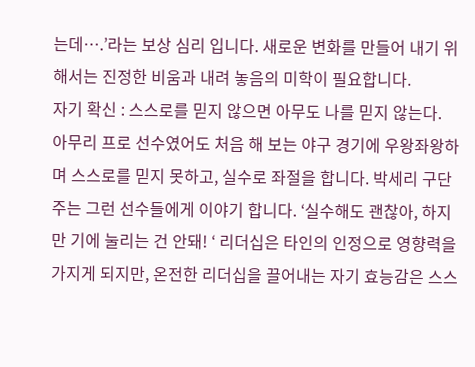는데….’라는 보상 심리 입니다. 새로운 변화를 만들어 내기 위해서는 진정한 비움과 내려 놓음의 미학이 필요합니다.
자기 확신 : 스스로를 믿지 않으면 아무도 나를 믿지 않는다. 아무리 프로 선수였어도 처음 해 보는 야구 경기에 우왕좌왕하며 스스로를 믿지 못하고, 실수로 좌절을 합니다. 박세리 구단주는 그런 선수들에게 이야기 합니다. ‘실수해도 괜찮아, 하지만 기에 눌리는 건 안돼! ‘ 리더십은 타인의 인정으로 영향력을 가지게 되지만, 온전한 리더십을 끌어내는 자기 효능감은 스스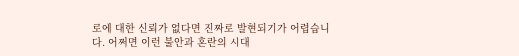로에 대한 신뢰가 없다면 진짜로 발현되기가 어렵습니다. 어쩌면 이런 불안과 혼란의 시대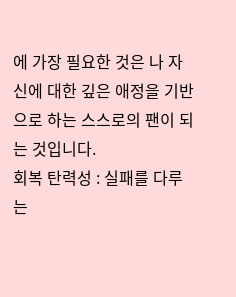에 가장 필요한 것은 나 자신에 대한 깊은 애정을 기반으로 하는 스스로의 팬이 되는 것입니다.
회복 탄력성 : 실패를 다루는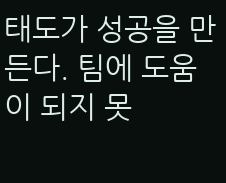태도가 성공을 만든다. 팀에 도움이 되지 못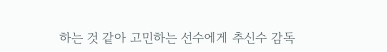하는 것 같아 고민하는 선수에게 추신수 감독